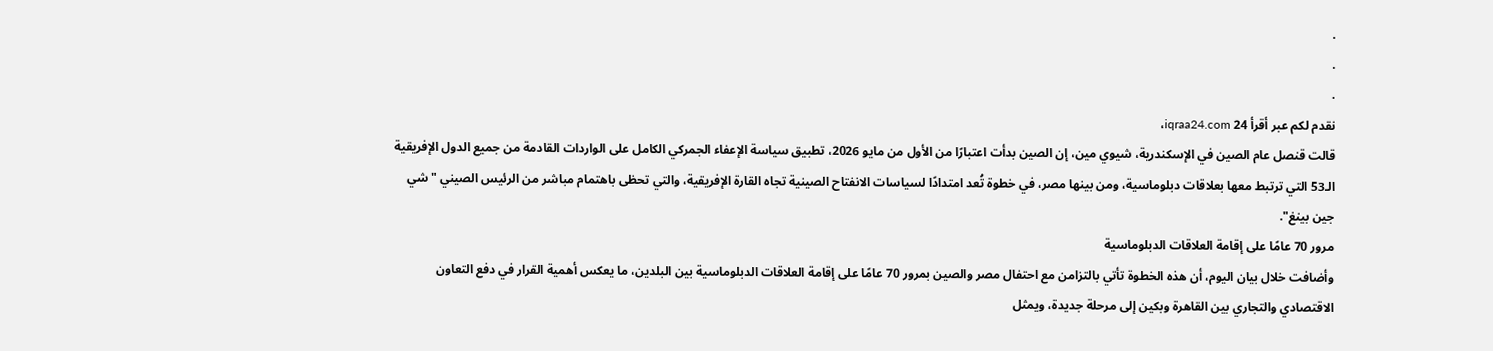.
.
.
نقدم لكم عبر أقرأ 24 iqraa24.com،
قالت قنصل عام الصين في الإسكندرية، شيوي مين، إن الصين بدأت اعتبارًا من الأول من مايو 2026، تطبيق سياسة الإعفاء الجمركي الكامل على الواردات القادمة من جميع الدول الإفريقية الـ53 التي ترتبط معها بعلاقات دبلوماسية، ومن بينها مصر، في خطوة تُعد امتدادًا لسياسات الانفتاح الصينية تجاه القارة الإفريقية، والتي تحظى باهتمام مباشر من الرئيس الصيني "شي جين بينغ".
مرور 70 عامًا على إقامة العلاقات الدبلوماسية
وأضافت خلال بيان اليوم، أن هذه الخطوة تأتي بالتزامن مع احتفال مصر والصين بمرور 70 عامًا على إقامة العلاقات الدبلوماسية بين البلدين، ما يعكس أهمية القرار في دفع التعاون الاقتصادي والتجاري بين القاهرة وبكين إلى مرحلة جديدة، ويمثل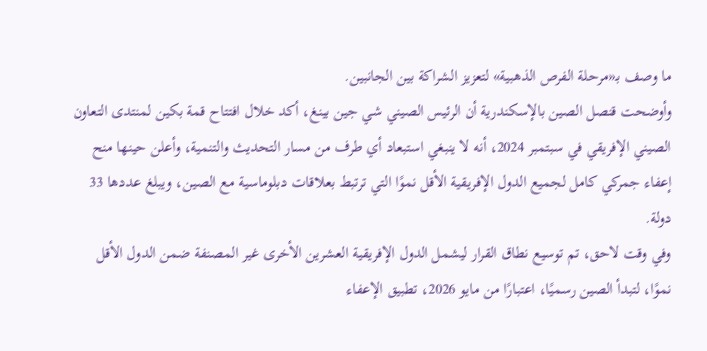ما وصف بـ«مرحلة الفرص الذهبية» لتعزيز الشراكة بين الجانبين.
وأوضحت قنصل الصين بالإسكندرية أن الرئيس الصيني شي جين بينغ، أكد خلال افتتاح قمة بكين لمنتدى التعاون الصيني الإفريقي في سبتمبر 2024، أنه لا ينبغي استبعاد أي طرف من مسار التحديث والتنمية، وأعلن حينها منح إعفاء جمركي كامل لجميع الدول الإفريقية الأقل نموًا التي ترتبط بعلاقات دبلوماسية مع الصين، ويبلغ عددها 33 دولة.
وفي وقت لاحق، تم توسيع نطاق القرار ليشمل الدول الإفريقية العشرين الأخرى غير المصنفة ضمن الدول الأقل نموًا، لتبدأ الصين رسميًا، اعتبارًا من مايو 2026، تطبيق الإعفاء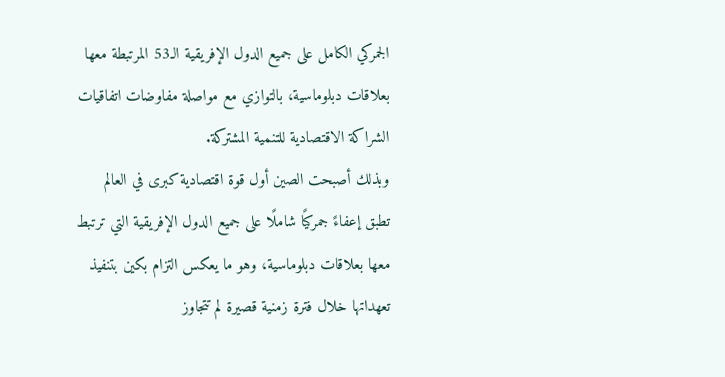الجمركي الكامل على جميع الدول الإفريقية الـ53 المرتبطة معها بعلاقات دبلوماسية، بالتوازي مع مواصلة مفاوضات اتفاقيات الشراكة الاقتصادية للتنمية المشتركة.
وبذلك أصبحت الصين أول قوة اقتصادية كبرى في العالم تطبق إعفاءً جمركيًا شاملًا على جميع الدول الإفريقية التي ترتبط معها بعلاقات دبلوماسية، وهو ما يعكس التزام بكين بتنفيذ تعهداتها خلال فترة زمنية قصيرة لم تتجاوز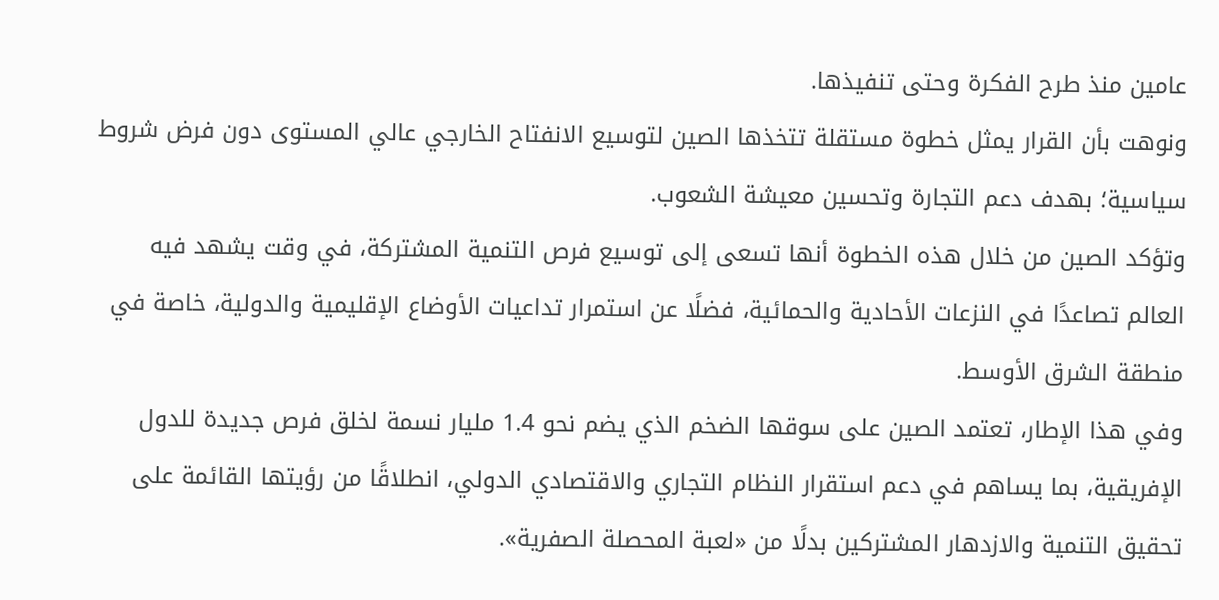عامين منذ طرح الفكرة وحتى تنفيذها.
ونوهت بأن القرار يمثل خطوة مستقلة تتخذها الصين لتوسيع الانفتاح الخارجي عالي المستوى دون فرض شروط سياسية؛ بهدف دعم التجارة وتحسين معيشة الشعوب.
وتؤكد الصين من خلال هذه الخطوة أنها تسعى إلى توسيع فرص التنمية المشتركة، في وقت يشهد فيه العالم تصاعدًا في النزعات الأحادية والحمائية، فضلًا عن استمرار تداعيات الأوضاع الإقليمية والدولية، خاصة في منطقة الشرق الأوسط.
وفي هذا الإطار، تعتمد الصين على سوقها الضخم الذي يضم نحو 1.4 مليار نسمة لخلق فرص جديدة للدول الإفريقية، بما يساهم في دعم استقرار النظام التجاري والاقتصادي الدولي، انطلاقًا من رؤيتها القائمة على تحقيق التنمية والازدهار المشتركين بدلًا من «لعبة المحصلة الصفرية».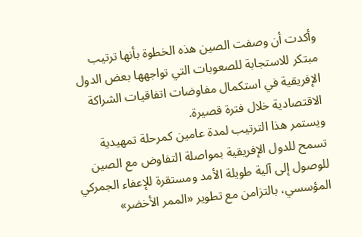وأكدت أن وصفت الصين هذه الخطوة بأنها ترتيب مبتكر للاستجابة للصعوبات التي تواجهها بعض الدول الإفريقية في استكمال مفاوضات اتفاقيات الشراكة الاقتصادية خلال فترة قصيرة.
ويستمر هذا الترتيب لمدة عامين كمرحلة تمهيدية تسمح للدول الإفريقية بمواصلة التفاوض مع الصين للوصول إلى آلية طويلة الأمد ومستقرة للإعفاء الجمركي المؤسسي، بالتزامن مع تطوير «الممر الأخضر»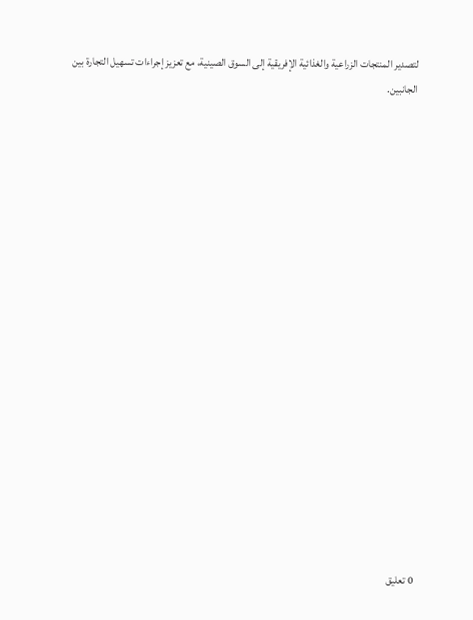لتصدير المنتجات الزراعية والغذائية الإفريقية إلى السوق الصينية، مع تعزيز إجراءات تسهيل التجارة بين الجانبين.


















0 تعليق